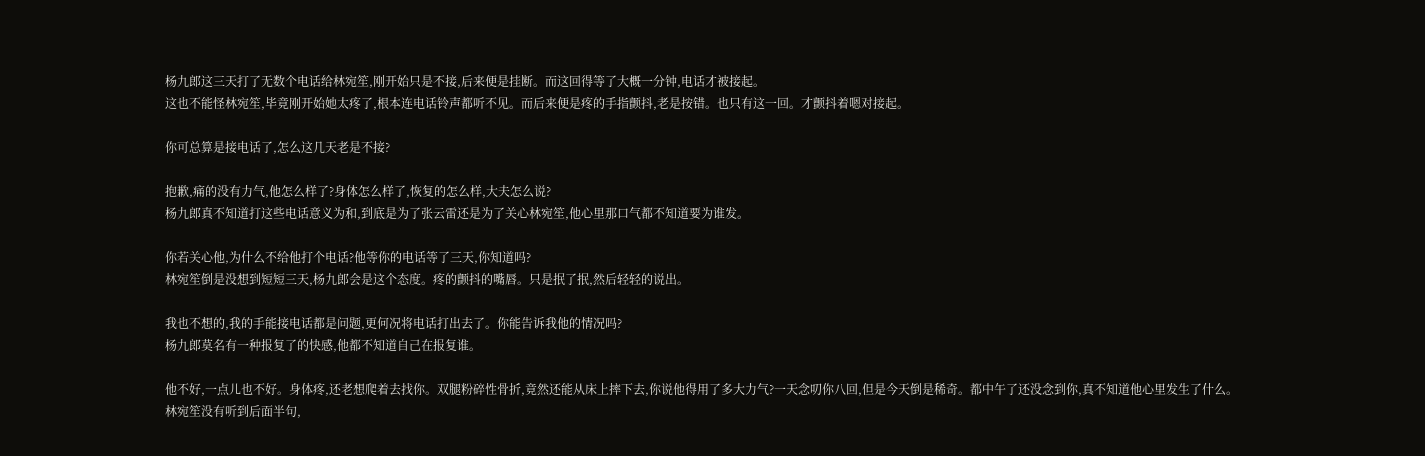杨九郎这三天打了无数个电话给林宛笙,刚开始只是不接,后来便是挂断。而这回得等了大概一分钟,电话才被接起。
这也不能怪林宛笙,毕竟刚开始她太疼了,根本连电话铃声都听不见。而后来便是疼的手指颤抖,老是按错。也只有这一回。才颤抖着嗯对接起。

你可总算是接电话了,怎么这几天老是不接?

抱歉,痛的没有力气,他怎么样了?身体怎么样了,恢复的怎么样,大夫怎么说?
杨九郎真不知道打这些电话意义为和,到底是为了张云雷还是为了关心林宛笙,他心里那口气都不知道要为谁发。

你若关心他,为什么不给他打个电话?他等你的电话等了三天,你知道吗?
林宛笙倒是没想到短短三天,杨九郎会是这个态度。疼的颤抖的嘴唇。只是抿了抿,然后轻轻的说出。

我也不想的,我的手能接电话都是问题,更何况将电话打出去了。你能告诉我他的情况吗?
杨九郎莫名有一种报复了的快感,他都不知道自己在报复谁。

他不好,一点儿也不好。身体疼,还老想爬着去找你。双腿粉碎性骨折,竟然还能从床上摔下去,你说他得用了多大力气?一天念叨你八回,但是今天倒是稀奇。都中午了还没念到你,真不知道他心里发生了什么。
林宛笙没有听到后面半句,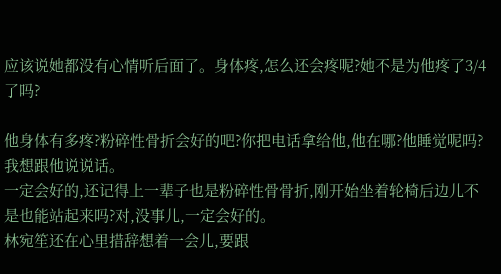应该说她都没有心情听后面了。身体疼,怎么还会疼呢?她不是为他疼了3/4了吗?

他身体有多疼?粉碎性骨折会好的吧?你把电话拿给他,他在哪?他睡觉呢吗?我想跟他说说话。
一定会好的,还记得上一辈子也是粉碎性骨骨折,刚开始坐着轮椅后边儿不是也能站起来吗?对,没事儿,一定会好的。
林宛笙还在心里措辞想着一会儿,要跟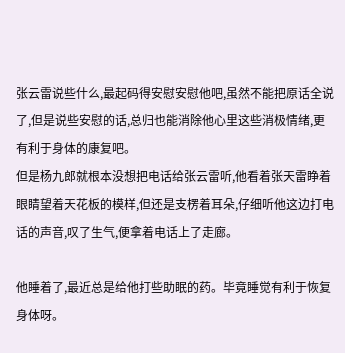张云雷说些什么,最起码得安慰安慰他吧,虽然不能把原话全说了,但是说些安慰的话,总归也能消除他心里这些消极情绪,更有利于身体的康复吧。
但是杨九郎就根本没想把电话给张云雷听,他看着张天雷睁着眼睛望着天花板的模样,但还是支楞着耳朵,仔细听他这边打电话的声音,叹了生气,便拿着电话上了走廊。

他睡着了,最近总是给他打些助眠的药。毕竟睡觉有利于恢复身体呀。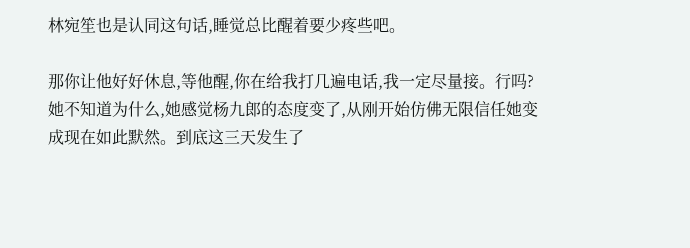林宛笙也是认同这句话,睡觉总比醒着要少疼些吧。

那你让他好好休息,等他醒,你在给我打几遍电话,我一定尽量接。行吗?
她不知道为什么,她感觉杨九郎的态度变了,从刚开始仿佛无限信任她变成现在如此默然。到底这三天发生了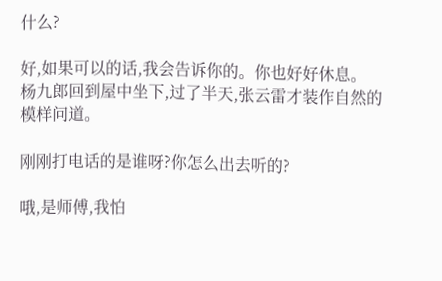什么?

好,如果可以的话,我会告诉你的。你也好好休息。
杨九郎回到屋中坐下,过了半天,张云雷才装作自然的模样问道。

刚刚打电话的是谁呀?你怎么出去听的?

哦,是师傅,我怕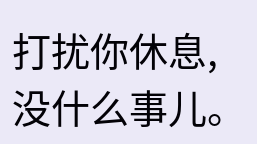打扰你休息,没什么事儿。